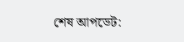শেষ আপডেট: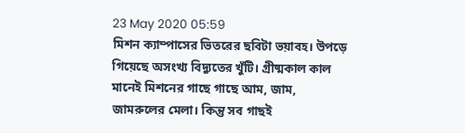23 May 2020 05:59
মিশন ক্যাম্পাসের ভিতরের ছবিটা ভয়াবহ। উপড়ে গিয়েছে অসংখ্য বিদ্যুতের খুঁটি। গ্রীষ্মকাল কাল মানেই মিশনের গাছে গাছে আম, জাম, জামরুলের মেলা। কিন্তু সব গাছই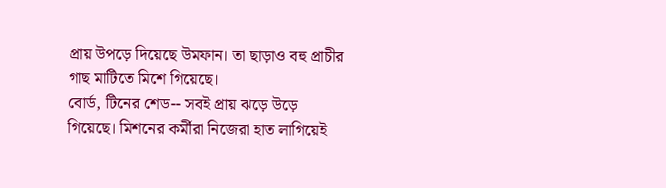প্রায় উপড়ে দিয়েছে উমফান। তা ছাড়াও বহু প্রাচীর গাছ মাটিতে মিশে গিয়েছে।
বোর্ড, টিনের শেড-- সবই প্রায় ঝড়ে উড়ে গিয়েছে। মিশনের কর্মীরা নিজেরা হাত লাগিয়েই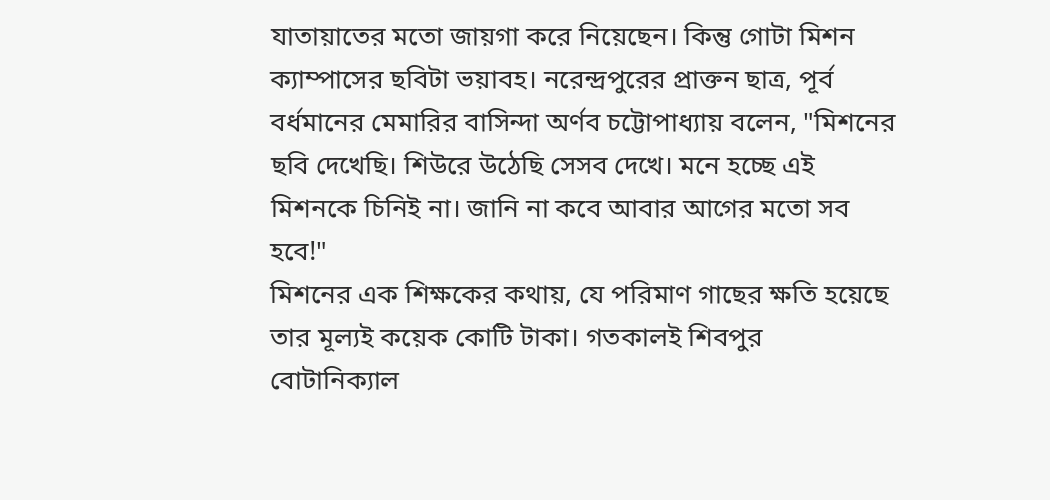যাতায়াতের মতো জায়গা করে নিয়েছেন। কিন্তু গোটা মিশন ক্যাম্পাসের ছবিটা ভয়াবহ। নরেন্দ্রপুরের প্রাক্তন ছাত্র, পূর্ব বর্ধমানের মেমারির বাসিন্দা অর্ণব চট্টোপাধ্যায় বলেন, "মিশনের ছবি দেখেছি। শিউরে উঠেছি সেসব দেখে। মনে হচ্ছে এই মিশনকে চিনিই না। জানি না কবে আবার আগের মতো সব হবে!"
মিশনের এক শিক্ষকের কথায়, যে পরিমাণ গাছের ক্ষতি হয়েছে তার মূল্যই কয়েক কোটি টাকা। গতকালই শিবপুর বোটানিক্যাল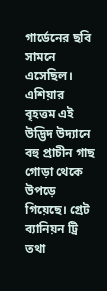গার্ডেনের ছবি সামনে এসেছিল। এশিয়ার বৃহত্তম এই উদ্ভিদ উদ্যানে বহু প্রাচীন গাছ গোড়া থেকে উপড়ে গিয়েছে। গ্রেট ব্যানিয়ন ট্রি তথা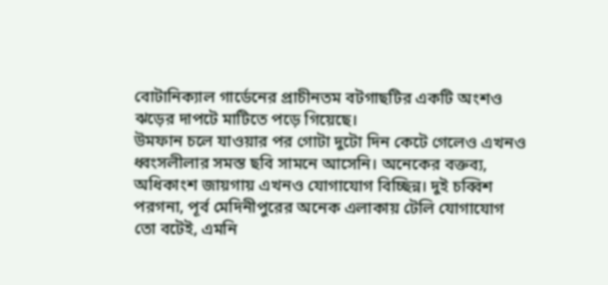বোটানিক্যাল গার্ডেনের প্রাচীনতম বটগাছটির একটি অংশও ঝড়ের দাপটে মাটিতে পড়ে গিয়েছে।
উমফান চলে যাওয়ার পর গোটা দুটো দিন কেটে গেলেও এখনও ধ্বংসলীলার সমস্ত ছবি সামনে আসেনি। অনেকের বক্তব্য, অধিকাংশ জায়গায় এখনও যোগাযোগ বিচ্ছিন্ন। দুই চব্বিশ পরগনা, পূর্ব মেদিনীপুরের অনেক এলাকায় টেলি যোগাযোগ তো বটেই, এমনি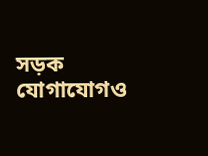সড়ক যোগাযোগও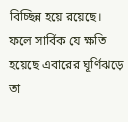বিচ্ছিন্ন হয়ে রয়েছে। ফলে সার্বিক যে ক্ষতি হয়েছে এবারের ঘূর্ণিঝড়ে তা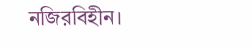নজিরবিহীন।